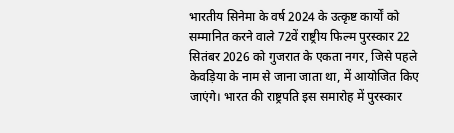भारतीय सिनेमा के वर्ष 2024 के उत्कृष्ट कार्यों को सम्मानित करने वाले 72वें राष्ट्रीय फिल्म पुरस्कार 22 सितंबर 2026 को गुजरात के एकता नगर, जिसे पहले केवड़िया के नाम से जाना जाता था, में आयोजित किए जाएंगे। भारत की राष्ट्रपति इस समारोह में पुरस्कार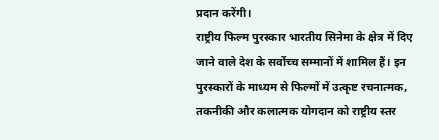प्रदान करेंगी।
राष्ट्रीय फिल्म पुरस्कार भारतीय सिनेमा के क्षेत्र में दिए जाने वाले देश के सर्वोच्च सम्मानों में शामिल हैं। इन पुरस्कारों के माध्यम से फिल्मों में उत्कृष्ट रचनात्मक, तकनीकी और कलात्मक योगदान को राष्ट्रीय स्तर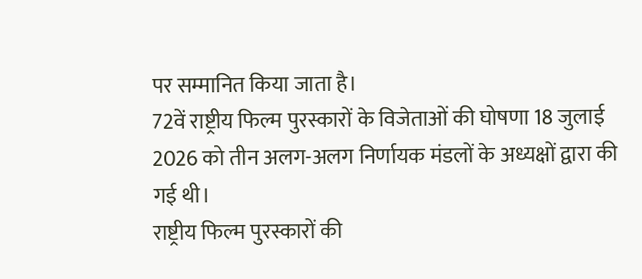पर सम्मानित किया जाता है।
72वें राष्ट्रीय फिल्म पुरस्कारों के विजेताओं की घोषणा 18 जुलाई 2026 को तीन अलग-अलग निर्णायक मंडलों के अध्यक्षों द्वारा की गई थी।
राष्ट्रीय फिल्म पुरस्कारों की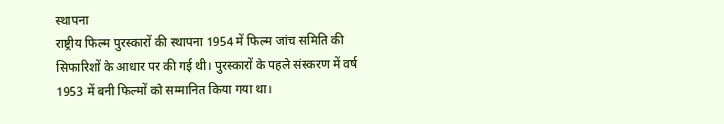स्थापना
राष्ट्रीय फिल्म पुरस्कारों की स्थापना 1954 में फिल्म जांच समिति की सिफारिशों के आधार पर की गई थी। पुरस्कारों के पहले संस्करण में वर्ष 1953 में बनी फिल्मों को सम्मानित किया गया था।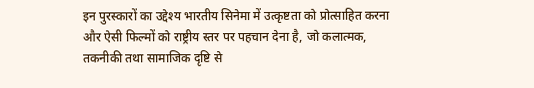इन पुरस्कारों का उद्देश्य भारतीय सिनेमा में उत्कृष्टता को प्रोत्साहित करना और ऐसी फिल्मों को राष्ट्रीय स्तर पर पहचान देना है, जो कलात्मक, तकनीकी तथा सामाजिक दृष्टि से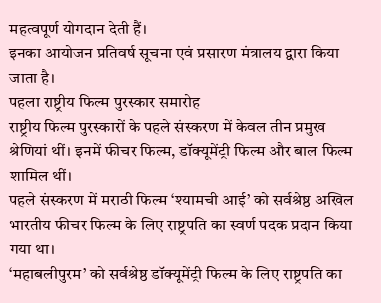महत्वपूर्ण योगदान देती हैं।
इनका आयोजन प्रतिवर्ष सूचना एवं प्रसारण मंत्रालय द्वारा किया जाता है।
पहला राष्ट्रीय फिल्म पुरस्कार समारोह
राष्ट्रीय फिल्म पुरस्कारों के पहले संस्करण में केवल तीन प्रमुख श्रेणियां थीं। इनमें फीचर फिल्म, डॉक्यूमेंट्री फिल्म और बाल फिल्म शामिल थीं।
पहले संस्करण में मराठी फिल्म ‘श्यामची आई’ को सर्वश्रेष्ठ अखिल भारतीय फीचर फिल्म के लिए राष्ट्रपति का स्वर्ण पदक प्रदान किया गया था।
‘महाबलीपुरम’ को सर्वश्रेष्ठ डॉक्यूमेंट्री फिल्म के लिए राष्ट्रपति का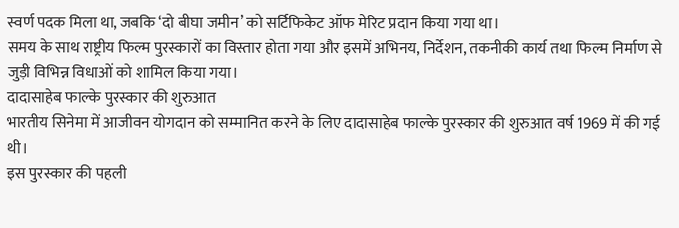स्वर्ण पदक मिला था, जबकि ‘दो बीघा जमीन’ को सर्टिफिकेट ऑफ मेरिट प्रदान किया गया था।
समय के साथ राष्ट्रीय फिल्म पुरस्कारों का विस्तार होता गया और इसमें अभिनय, निर्देशन, तकनीकी कार्य तथा फिल्म निर्माण से जुड़ी विभिन्न विधाओं को शामिल किया गया।
दादासाहेब फाल्के पुरस्कार की शुरुआत
भारतीय सिनेमा में आजीवन योगदान को सम्मानित करने के लिए दादासाहेब फाल्के पुरस्कार की शुरुआत वर्ष 1969 में की गई थी।
इस पुरस्कार की पहली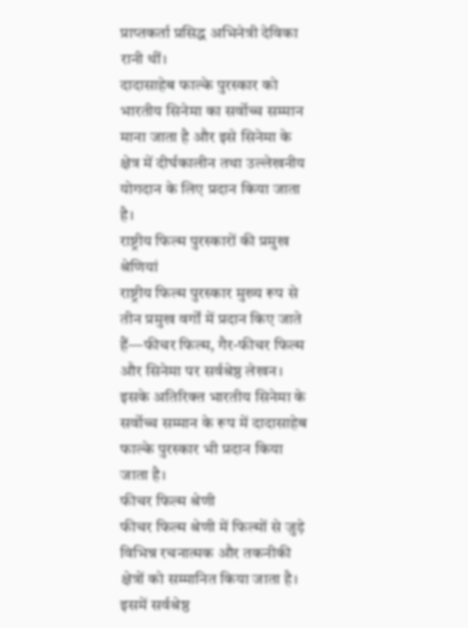प्राप्तकर्ता प्रसिद्ध अभिनेत्री देविका रानी थीं।
दादासाहेब फाल्के पुरस्कार को भारतीय सिनेमा का सर्वोच्च सम्मान माना जाता है और इसे सिनेमा के क्षेत्र में दीर्घकालीन तथा उल्लेखनीय योगदान के लिए प्रदान किया जाता है।
राष्ट्रीय फिल्म पुरस्कारों की प्रमुख श्रेणियां
राष्ट्रीय फिल्म पुरस्कार मुख्य रूप से तीन प्रमुख वर्गों में प्रदान किए जाते हैं—फीचर फिल्म, गैर-फीचर फिल्म और सिनेमा पर सर्वश्रेष्ठ लेखन।
इसके अतिरिक्त भारतीय सिनेमा के सर्वोच्च सम्मान के रूप में दादासाहेब फाल्के पुरस्कार भी प्रदान किया जाता है।
फीचर फिल्म श्रेणी
फीचर फिल्म श्रेणी में फिल्मों से जुड़े विभिन्न रचनात्मक और तकनीकी क्षेत्रों को सम्मानित किया जाता है।
इसमें सर्वश्रेष्ठ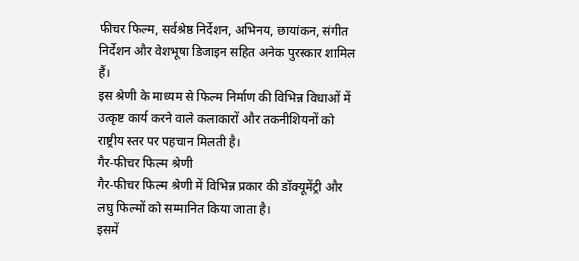फीचर फिल्म, सर्वश्रेष्ठ निर्देशन, अभिनय, छायांकन, संगीत निर्देशन और वेशभूषा डिजाइन सहित अनेक पुरस्कार शामिल हैं।
इस श्रेणी के माध्यम से फिल्म निर्माण की विभिन्न विधाओं में उत्कृष्ट कार्य करने वाले कलाकारों और तकनीशियनों को राष्ट्रीय स्तर पर पहचान मिलती है।
गैर-फीचर फिल्म श्रेणी
गैर-फीचर फिल्म श्रेणी में विभिन्न प्रकार की डॉक्यूमेंट्री और लघु फिल्मों को सम्मानित किया जाता है।
इसमें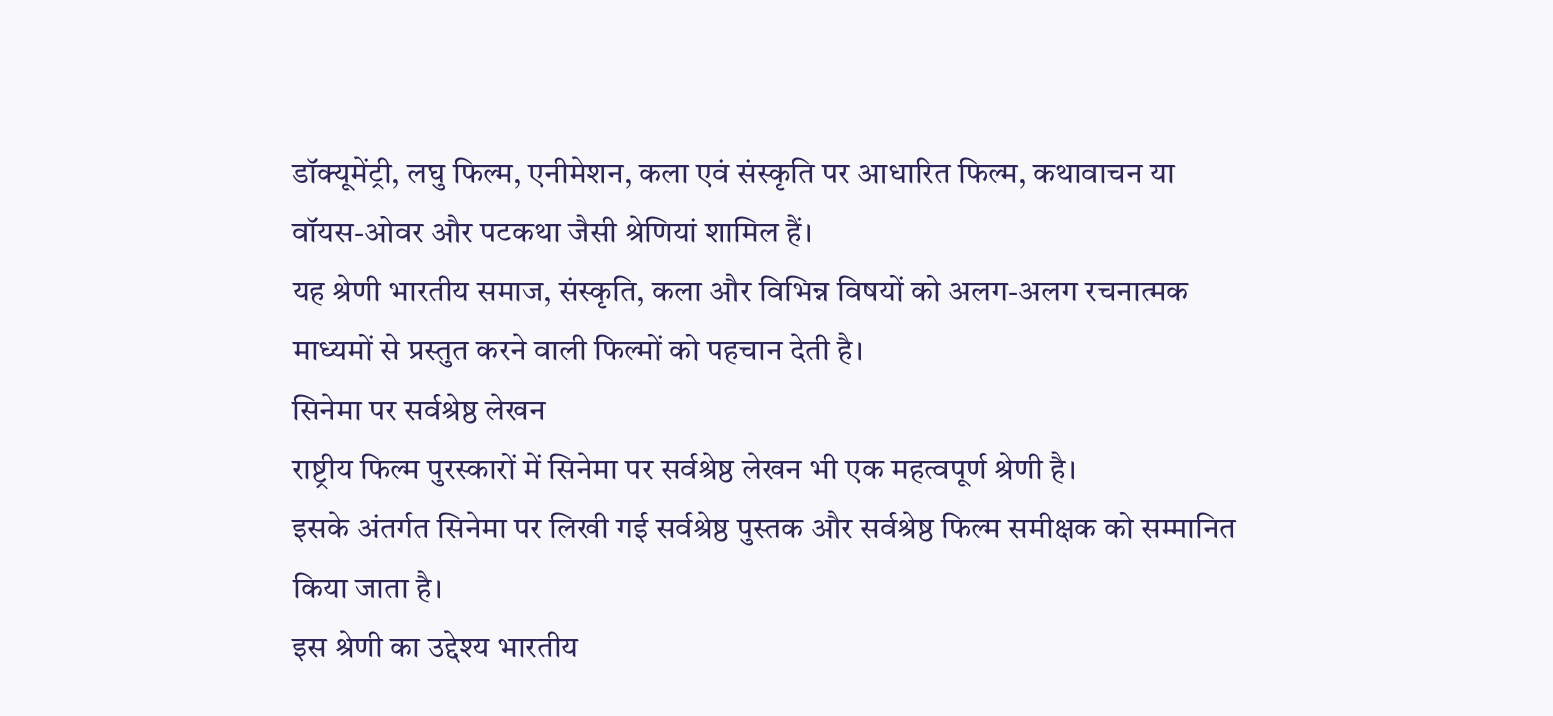डॉक्यूमेंट्री, लघु फिल्म, एनीमेशन, कला एवं संस्कृति पर आधारित फिल्म, कथावाचन या वॉयस-ओवर और पटकथा जैसी श्रेणियां शामिल हैं।
यह श्रेणी भारतीय समाज, संस्कृति, कला और विभिन्न विषयों को अलग-अलग रचनात्मक माध्यमों से प्रस्तुत करने वाली फिल्मों को पहचान देती है।
सिनेमा पर सर्वश्रेष्ठ लेखन
राष्ट्रीय फिल्म पुरस्कारों में सिनेमा पर सर्वश्रेष्ठ लेखन भी एक महत्वपूर्ण श्रेणी है।
इसके अंतर्गत सिनेमा पर लिखी गई सर्वश्रेष्ठ पुस्तक और सर्वश्रेष्ठ फिल्म समीक्षक को सम्मानित किया जाता है।
इस श्रेणी का उद्देश्य भारतीय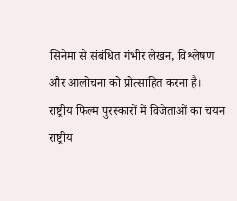सिनेमा से संबंधित गंभीर लेखन, विश्लेषण और आलोचना को प्रोत्साहित करना है।
राष्ट्रीय फिल्म पुरस्कारों में विजेताओं का चयन
राष्ट्रीय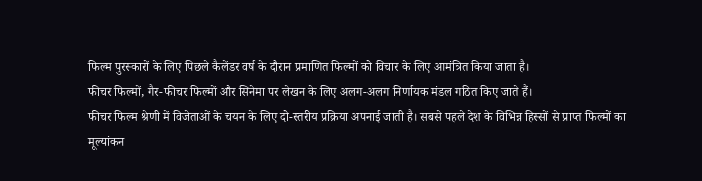फिल्म पुरस्कारों के लिए पिछले कैलेंडर वर्ष के दौरान प्रमाणित फिल्मों को विचार के लिए आमंत्रित किया जाता है।
फीचर फिल्मों, गैर-फीचर फिल्मों और सिनेमा पर लेखन के लिए अलग-अलग निर्णायक मंडल गठित किए जाते हैं।
फीचर फिल्म श्रेणी में विजेताओं के चयन के लिए दो-स्तरीय प्रक्रिया अपनाई जाती है। सबसे पहले देश के विभिन्न हिस्सों से प्राप्त फिल्मों का मूल्यांकन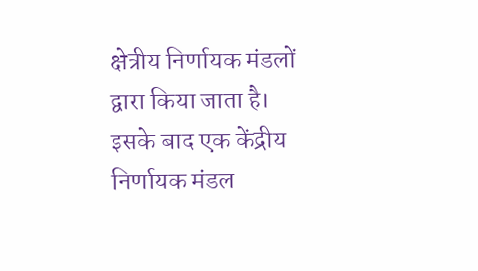क्षेत्रीय निर्णायक मंडलों द्वारा किया जाता है।
इसके बाद एक केंद्रीय निर्णायक मंडल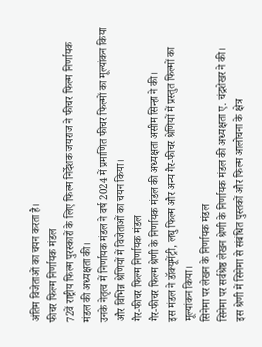अंतिम विजेताओं का चयन करता है।
फीचर फिल्म निर्णायक मंडल
72वें राष्ट्रीय फिल्म पुरस्कारों के लिए फिल्म निर्देशक जयराज ने फीचर फिल्म निर्णायक मंडल की अध्यक्षता की।
उनके नेतृत्व में निर्णायक मंडल ने वर्ष 2024 में प्रमाणित फीचर फिल्मों का मूल्यांकन किया और विभिन्न श्रेणियों में विजेताओं का चयन किया।
गैर-फीचर फिल्म निर्णायक मंडल
गैर-फीचर फिल्म श्रेणी के निर्णायक मंडल की अध्यक्षता असीम सिन्हा ने की।
इस मंडल ने डॉक्यूमेंट्री, लघु फिल्म और अन्य गैर-फीचर श्रेणियों में प्रस्तुत फिल्मों का मूल्यांकन किया।
सिनेमा पर लेखन के निर्णायक मंडल
सिनेमा पर सर्वश्रेष्ठ लेखन श्रेणी के निर्णायक मंडल की अध्यक्षता ए. चंद्रशेखर ने की।
इस श्रेणी में सिनेमा से संबंधित पुस्तकों और फिल्म आलोचना के क्षेत्र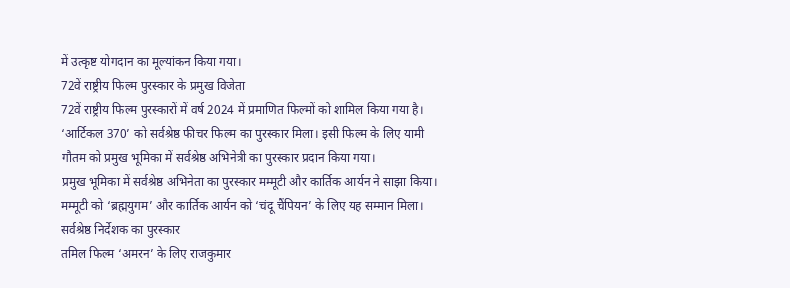में उत्कृष्ट योगदान का मूल्यांकन किया गया।
72वें राष्ट्रीय फिल्म पुरस्कार के प्रमुख विजेता
72वें राष्ट्रीय फिल्म पुरस्कारों में वर्ष 2024 में प्रमाणित फिल्मों को शामिल किया गया है।
‘आर्टिकल 370’ को सर्वश्रेष्ठ फीचर फिल्म का पुरस्कार मिला। इसी फिल्म के लिए यामी गौतम को प्रमुख भूमिका में सर्वश्रेष्ठ अभिनेत्री का पुरस्कार प्रदान किया गया।
प्रमुख भूमिका में सर्वश्रेष्ठ अभिनेता का पुरस्कार मम्मूटी और कार्तिक आर्यन ने साझा किया। मम्मूटी को ‘ब्रह्मयुगम’ और कार्तिक आर्यन को ‘चंदू चैंपियन’ के लिए यह सम्मान मिला।
सर्वश्रेष्ठ निर्देशक का पुरस्कार
तमिल फिल्म ‘अमरन’ के लिए राजकुमार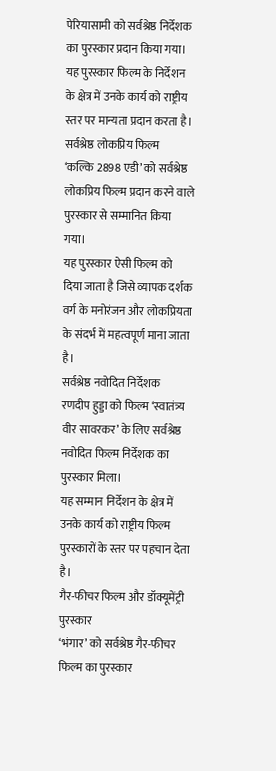पेरियासामी को सर्वश्रेष्ठ निर्देशक का पुरस्कार प्रदान किया गया।
यह पुरस्कार फिल्म के निर्देशन के क्षेत्र में उनके कार्य को राष्ट्रीय स्तर पर मान्यता प्रदान करता है।
सर्वश्रेष्ठ लोकप्रिय फिल्म
‘कल्कि 2898 एडी’ को सर्वश्रेष्ठ लोकप्रिय फिल्म प्रदान करने वाले पुरस्कार से सम्मानित किया गया।
यह पुरस्कार ऐसी फिल्म को दिया जाता है जिसे व्यापक दर्शक वर्ग के मनोरंजन और लोकप्रियता के संदर्भ में महत्वपूर्ण माना जाता है।
सर्वश्रेष्ठ नवोदित निर्देशक
रणदीप हुड्डा को फिल्म ‘स्वातंत्र्य वीर सावरकर’ के लिए सर्वश्रेष्ठ नवोदित फिल्म निर्देशक का पुरस्कार मिला।
यह सम्मान निर्देशन के क्षेत्र में उनके कार्य को राष्ट्रीय फिल्म पुरस्कारों के स्तर पर पहचान देता है।
गैर-फीचर फिल्म और डॉक्यूमेंट्री पुरस्कार
‘भंगार’ को सर्वश्रेष्ठ गैर-फीचर फिल्म का पुरस्कार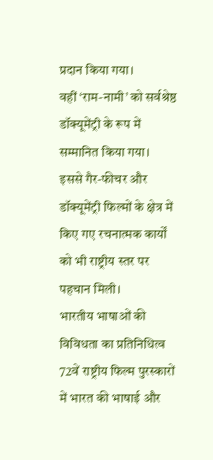प्रदान किया गया।
वहीं ‘राम-नामी’ को सर्वश्रेष्ठ डॉक्यूमेंट्री के रूप में सम्मानित किया गया।
इससे गैर-फीचर और डॉक्यूमेंट्री फिल्मों के क्षेत्र में किए गए रचनात्मक कार्यों को भी राष्ट्रीय स्तर पर पहचान मिली।
भारतीय भाषाओं की विविधता का प्रतिनिधित्व
72वें राष्ट्रीय फिल्म पुरस्कारों में भारत की भाषाई और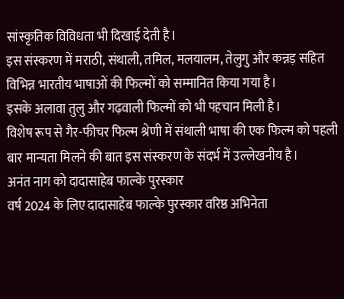सांस्कृतिक विविधता भी दिखाई देती है।
इस संस्करण में मराठी, संथाली, तमिल, मलयालम, तेलुगु और कन्नड़ सहित विभिन्न भारतीय भाषाओं की फिल्मों को सम्मानित किया गया है।
इसके अलावा तुलु और गढ़वाली फिल्मों को भी पहचान मिली है।
विशेष रूप से गैर-फीचर फिल्म श्रेणी में संथाली भाषा की एक फिल्म को पहली बार मान्यता मिलने की बात इस संस्करण के संदर्भ में उल्लेखनीय है।
अनंत नाग को दादासाहेब फाल्के पुरस्कार
वर्ष 2024 के लिए दादासाहेब फाल्के पुरस्कार वरिष्ठ अभिनेता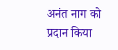अनंत नाग को प्रदान किया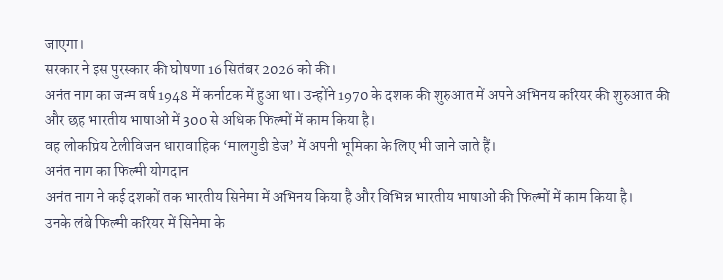जाएगा।
सरकार ने इस पुरस्कार की घोषणा 16 सितंबर 2026 को की।
अनंत नाग का जन्म वर्ष 1948 में कर्नाटक में हुआ था। उन्होंने 1970 के दशक की शुरुआत में अपने अभिनय करियर की शुरुआत की और छह भारतीय भाषाओं में 300 से अधिक फिल्मों में काम किया है।
वह लोकप्रिय टेलीविजन धारावाहिक ‘मालगुडी डेज’ में अपनी भूमिका के लिए भी जाने जाते हैं।
अनंत नाग का फिल्मी योगदान
अनंत नाग ने कई दशकों तक भारतीय सिनेमा में अभिनय किया है और विभिन्न भारतीय भाषाओं की फिल्मों में काम किया है।
उनके लंबे फिल्मी करियर में सिनेमा के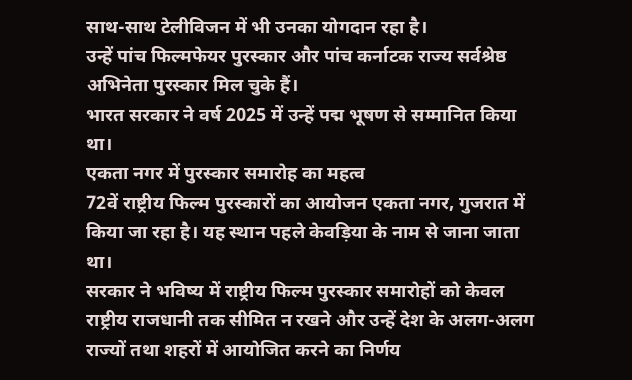साथ-साथ टेलीविजन में भी उनका योगदान रहा है।
उन्हें पांच फिल्मफेयर पुरस्कार और पांच कर्नाटक राज्य सर्वश्रेष्ठ अभिनेता पुरस्कार मिल चुके हैं।
भारत सरकार ने वर्ष 2025 में उन्हें पद्म भूषण से सम्मानित किया था।
एकता नगर में पुरस्कार समारोह का महत्व
72वें राष्ट्रीय फिल्म पुरस्कारों का आयोजन एकता नगर, गुजरात में किया जा रहा है। यह स्थान पहले केवड़िया के नाम से जाना जाता था।
सरकार ने भविष्य में राष्ट्रीय फिल्म पुरस्कार समारोहों को केवल राष्ट्रीय राजधानी तक सीमित न रखने और उन्हें देश के अलग-अलग राज्यों तथा शहरों में आयोजित करने का निर्णय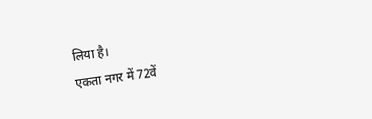लिया है।
एकता नगर में 72वें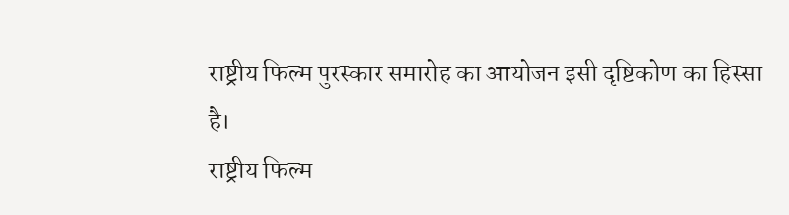राष्ट्रीय फिल्म पुरस्कार समारोह का आयोजन इसी दृष्टिकोण का हिस्सा है।
राष्ट्रीय फिल्म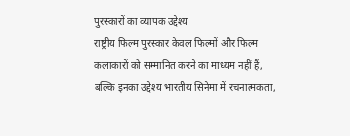पुरस्कारों का व्यापक उद्देश्य
राष्ट्रीय फिल्म पुरस्कार केवल फिल्मों और फिल्म कलाकारों को सम्मानित करने का माध्यम नहीं हैं, बल्कि इनका उद्देश्य भारतीय सिनेमा में रचनात्मकता,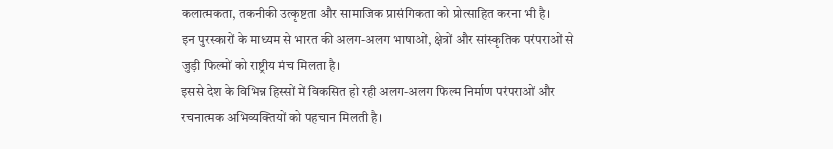कलात्मकता, तकनीकी उत्कृष्टता और सामाजिक प्रासंगिकता को प्रोत्साहित करना भी है।
इन पुरस्कारों के माध्यम से भारत की अलग-अलग भाषाओं, क्षेत्रों और सांस्कृतिक परंपराओं से जुड़ी फिल्मों को राष्ट्रीय मंच मिलता है।
इससे देश के विभिन्न हिस्सों में विकसित हो रही अलग-अलग फिल्म निर्माण परंपराओं और रचनात्मक अभिव्यक्तियों को पहचान मिलती है।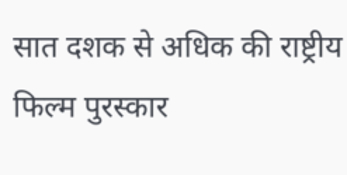सात दशक से अधिक की राष्ट्रीय फिल्म पुरस्कार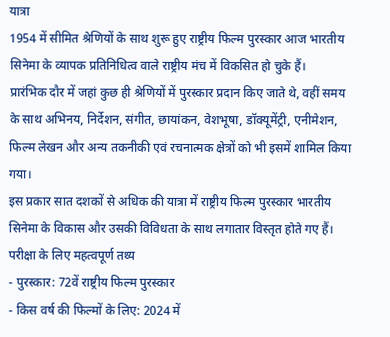यात्रा
1954 में सीमित श्रेणियों के साथ शुरू हुए राष्ट्रीय फिल्म पुरस्कार आज भारतीय सिनेमा के व्यापक प्रतिनिधित्व वाले राष्ट्रीय मंच में विकसित हो चुके हैं।
प्रारंभिक दौर में जहां कुछ ही श्रेणियों में पुरस्कार प्रदान किए जाते थे, वहीं समय के साथ अभिनय, निर्देशन, संगीत, छायांकन, वेशभूषा, डॉक्यूमेंट्री, एनीमेशन, फिल्म लेखन और अन्य तकनीकी एवं रचनात्मक क्षेत्रों को भी इसमें शामिल किया गया।
इस प्रकार सात दशकों से अधिक की यात्रा में राष्ट्रीय फिल्म पुरस्कार भारतीय सिनेमा के विकास और उसकी विविधता के साथ लगातार विस्तृत होते गए हैं।
परीक्षा के लिए महत्वपूर्ण तथ्य
- पुरस्कार: 72वें राष्ट्रीय फिल्म पुरस्कार
- किस वर्ष की फिल्मों के लिए: 2024 में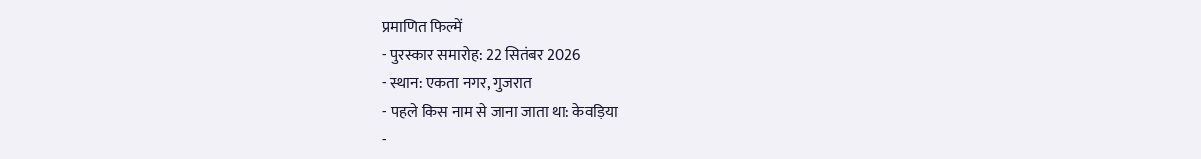प्रमाणित फिल्में
- पुरस्कार समारोह: 22 सितंबर 2026
- स्थान: एकता नगर, गुजरात
- पहले किस नाम से जाना जाता था: केवड़िया
-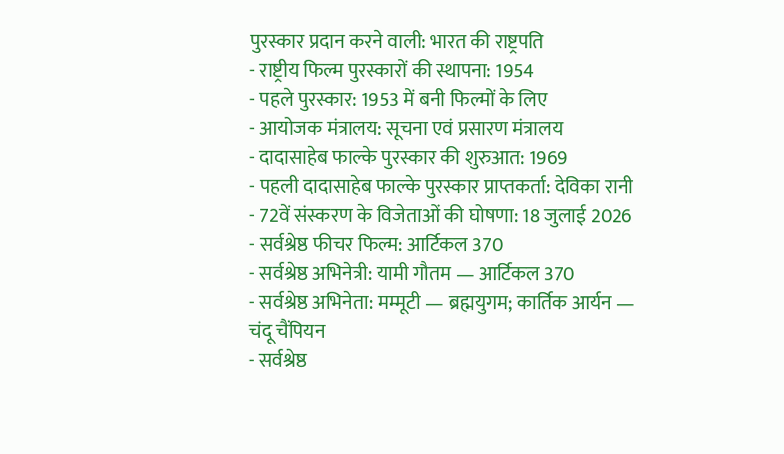पुरस्कार प्रदान करने वाली: भारत की राष्ट्रपति
- राष्ट्रीय फिल्म पुरस्कारों की स्थापना: 1954
- पहले पुरस्कार: 1953 में बनी फिल्मों के लिए
- आयोजक मंत्रालय: सूचना एवं प्रसारण मंत्रालय
- दादासाहेब फाल्के पुरस्कार की शुरुआत: 1969
- पहली दादासाहेब फाल्के पुरस्कार प्राप्तकर्ता: देविका रानी
- 72वें संस्करण के विजेताओं की घोषणा: 18 जुलाई 2026
- सर्वश्रेष्ठ फीचर फिल्म: आर्टिकल 370
- सर्वश्रेष्ठ अभिनेत्री: यामी गौतम — आर्टिकल 370
- सर्वश्रेष्ठ अभिनेता: मम्मूटी — ब्रह्मयुगम; कार्तिक आर्यन — चंदू चैंपियन
- सर्वश्रेष्ठ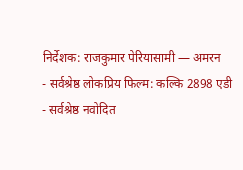निर्देशक: राजकुमार पेरियासामी — अमरन
- सर्वश्रेष्ठ लोकप्रिय फिल्म: कल्कि 2898 एडी
- सर्वश्रेष्ठ नवोदित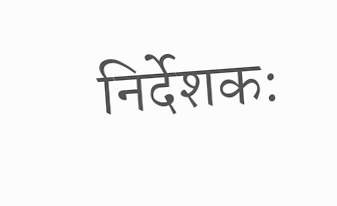निर्देशक: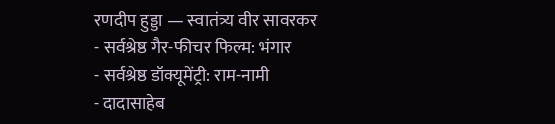रणदीप हुड्डा — स्वातंत्र्य वीर सावरकर
- सर्वश्रेष्ठ गैर-फीचर फिल्म: भंगार
- सर्वश्रेष्ठ डॉक्यूमेंट्री: राम-नामी
- दादासाहेब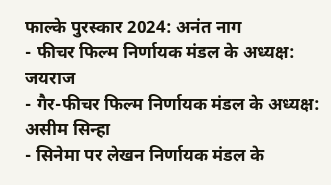फाल्के पुरस्कार 2024: अनंत नाग
- फीचर फिल्म निर्णायक मंडल के अध्यक्ष: जयराज
- गैर-फीचर फिल्म निर्णायक मंडल के अध्यक्ष: असीम सिन्हा
- सिनेमा पर लेखन निर्णायक मंडल के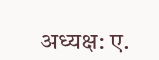अध्यक्ष: ए.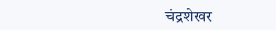चंद्रशेखर